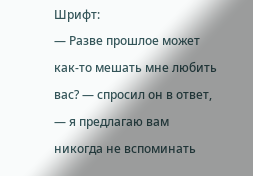Шрифт:
— Разве прошлое может как-то мешать мне любить вас? — спросил он в ответ, — я предлагаю вам никогда не вспоминать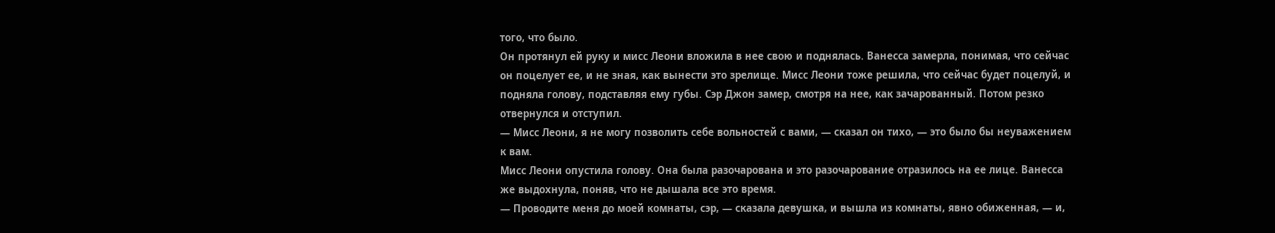того, что было.
Он протянул ей руку и мисс Леони вложила в нее свою и поднялась. Ванесса замерла, понимая, что сейчас он поцелует ее, и не зная, как вынести это зрелище. Мисс Леони тоже решила, что сейчас будет поцелуй, и подняла голову, подставляя ему губы. Сэр Джон замер, смотря на нее, как зачарованный. Потом резко отвернулся и отступил.
— Мисс Леони, я не могу позволить себе вольностей с вами, — сказал он тихо, — это было бы неуважением к вам.
Мисс Леони опустила голову. Она была разочарована и это разочарование отразилось на ее лице. Ванесса же выдохнула, поняв, что не дышала все это время.
— Проводите меня до моей комнаты, сэр, — сказала девушка, и вышла из комнаты, явно обиженная, — и,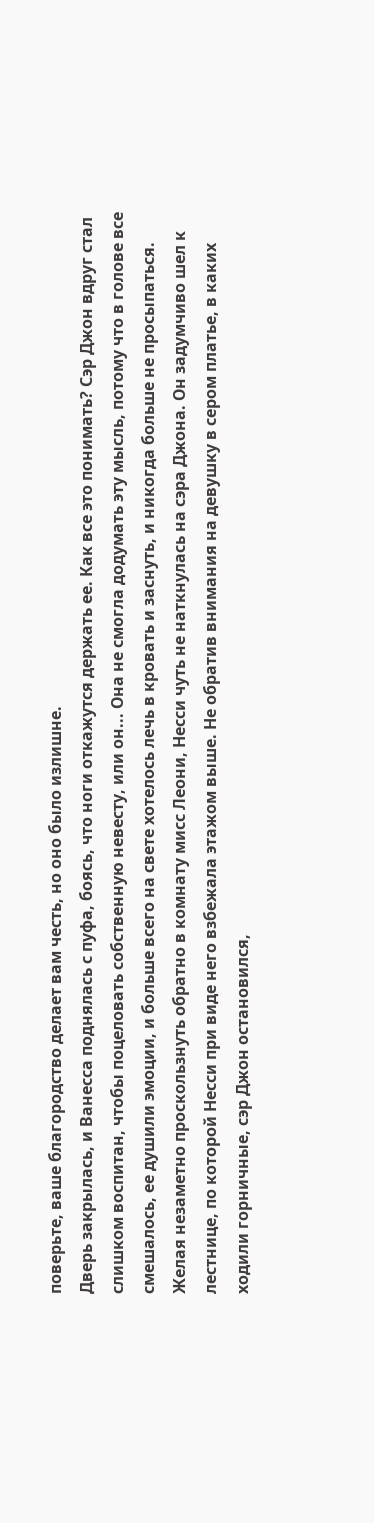поверьте, ваше благородство делает вам честь, но оно было излишне.
Дверь закрылась, и Ванесса поднялась с пуфа, боясь, что ноги откажутся держать ее. Как все это понимать? Сэр Джон вдруг стал слишком воспитан, чтобы поцеловать собственную невесту, или он... Она не смогла додумать эту мысль, потому что в голове все смешалось, ее душили эмоции, и больше всего на свете хотелось лечь в кровать и заснуть, и никогда больше не просыпаться.
Желая незаметно проскользнуть обратно в комнату мисс Леони, Несси чуть не наткнулась на сэра Джона. Он задумчиво шел к лестнице, по которой Несси при виде него взбежала этажом выше. Не обратив внимания на девушку в сером платье, в каких ходили горничные, сэр Джон остановился,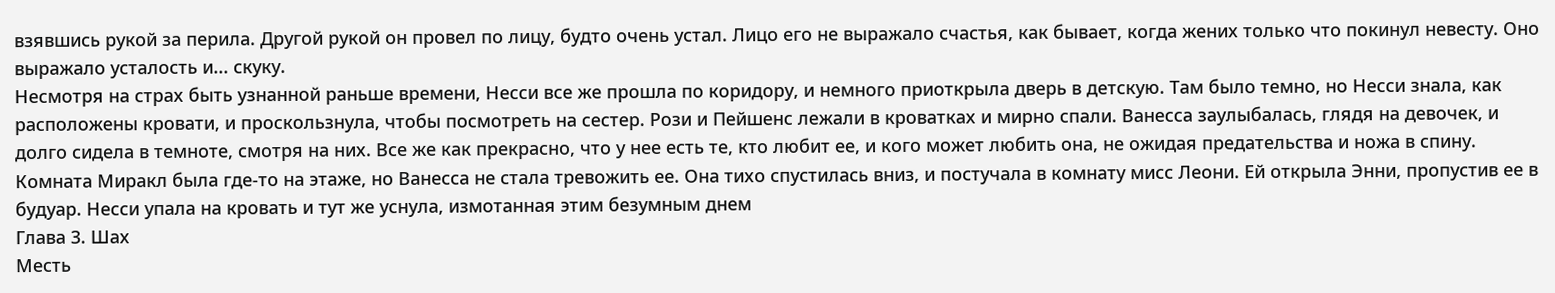взявшись рукой за перила. Другой рукой он провел по лицу, будто очень устал. Лицо его не выражало счастья, как бывает, когда жених только что покинул невесту. Оно выражало усталость и... скуку.
Несмотря на страх быть узнанной раньше времени, Несси все же прошла по коридору, и немного приоткрыла дверь в детскую. Там было темно, но Несси знала, как расположены кровати, и проскользнула, чтобы посмотреть на сестер. Рози и Пейшенс лежали в кроватках и мирно спали. Ванесса заулыбалась, глядя на девочек, и долго сидела в темноте, смотря на них. Все же как прекрасно, что у нее есть те, кто любит ее, и кого может любить она, не ожидая предательства и ножа в спину.
Комната Миракл была где-то на этаже, но Ванесса не стала тревожить ее. Она тихо спустилась вниз, и постучала в комнату мисс Леони. Ей открыла Энни, пропустив ее в будуар. Несси упала на кровать и тут же уснула, измотанная этим безумным днем
Глава 3. Шах
Месть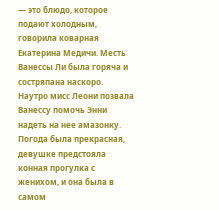— это блюдо, которое подают холодным, говорила коварная Екатерина Медичи. Месть Ванессы Ли была горяча и состряпана наскоро.
Наутро мисс Леони позвала Ванессу помочь Энни надеть на нее амазонку. Погода была прекрасная, девушке предстояла конная прогулка с женихом, и она была в самом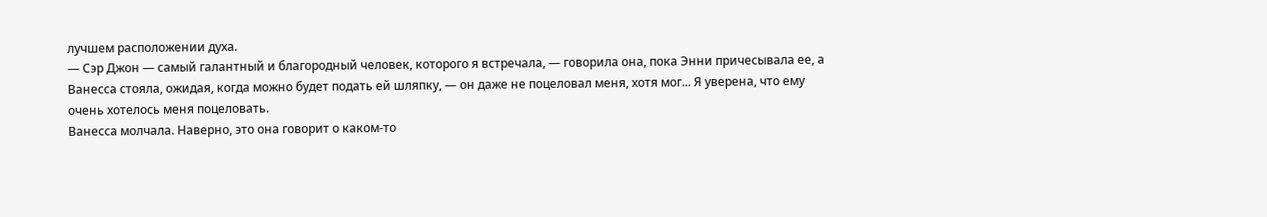лучшем расположении духа.
— Сэр Джон — самый галантный и благородный человек, которого я встречала, — говорила она, пока Энни причесывала ее, а Ванесса стояла, ожидая, когда можно будет подать ей шляпку, — он даже не поцеловал меня, хотя мог... Я уверена, что ему очень хотелось меня поцеловать.
Ванесса молчала. Наверно, это она говорит о каком-то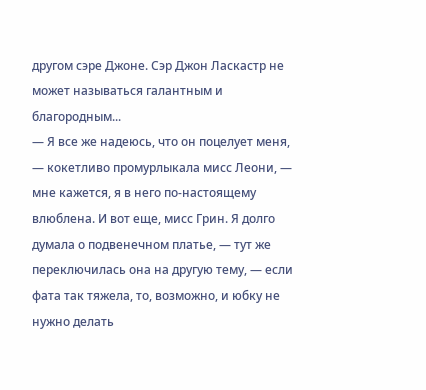другом сэре Джоне. Сэр Джон Ласкастр не может называться галантным и благородным...
— Я все же надеюсь, что он поцелует меня, — кокетливо промурлыкала мисс Леони, — мне кажется, я в него по-настоящему влюблена. И вот еще, мисс Грин. Я долго думала о подвенечном платье, — тут же переключилась она на другую тему, — если фата так тяжела, то, возможно, и юбку не нужно делать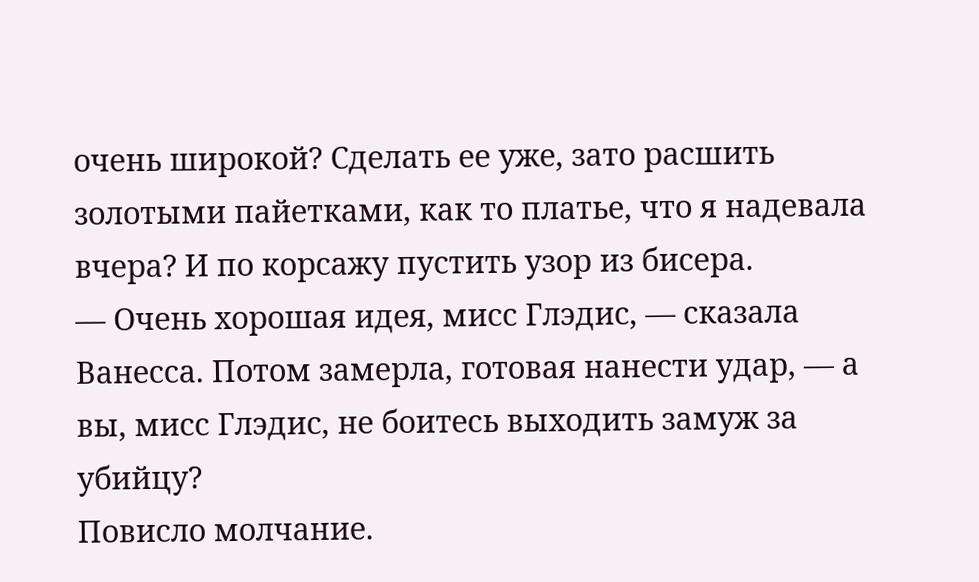очень широкой? Сделать ее уже, зато расшить золотыми пайетками, как то платье, что я надевала вчера? И по корсажу пустить узор из бисера.
— Очень хорошая идея, мисс Глэдис, — сказала Ванесса. Потом замерла, готовая нанести удар, — а вы, мисс Глэдис, не боитесь выходить замуж за убийцу?
Повисло молчание.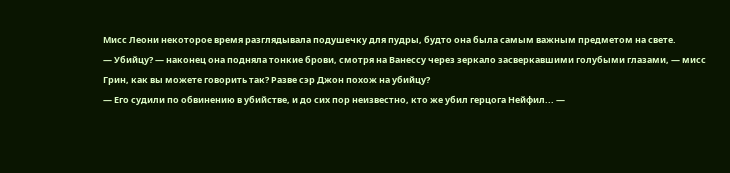Мисс Леони некоторое время разглядывала подушечку для пудры, будто она была самым важным предметом на свете.
— Убийцу? — наконец она подняла тонкие брови, смотря на Ванессу через зеркало засверкавшими голубыми глазами, — мисс Грин, как вы можете говорить так? Разве сэр Джон похож на убийцу?
— Его судили по обвинению в убийстве, и до сих пор неизвестно, кто же убил герцога Нейфил... —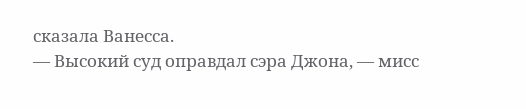сказала Ванесса.
— Высокий суд оправдал сэра Джона, — мисс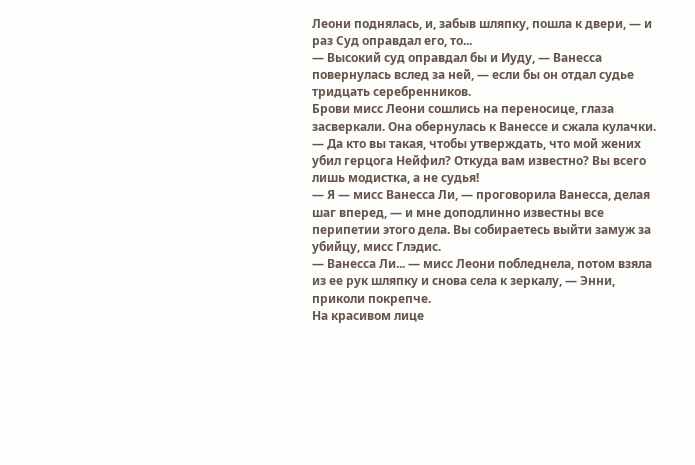Леони поднялась, и, забыв шляпку, пошла к двери, — и раз Суд оправдал его, то...
— Высокий суд оправдал бы и Иуду, — Ванесса повернулась вслед за ней, — если бы он отдал судье тридцать серебренников.
Брови мисс Леони сошлись на переносице, глаза засверкали. Она обернулась к Ванессе и сжала кулачки.
— Да кто вы такая, чтобы утверждать, что мой жених убил герцога Нейфил? Откуда вам известно? Вы всего лишь модистка, а не судья!
— Я — мисс Ванесса Ли, — проговорила Ванесса, делая шаг вперед, — и мне доподлинно известны все перипетии этого дела. Вы собираетесь выйти замуж за убийцу, мисс Глэдис.
— Ванесса Ли... — мисс Леони побледнела, потом взяла из ее рук шляпку и снова села к зеркалу, — Энни, приколи покрепче.
На красивом лице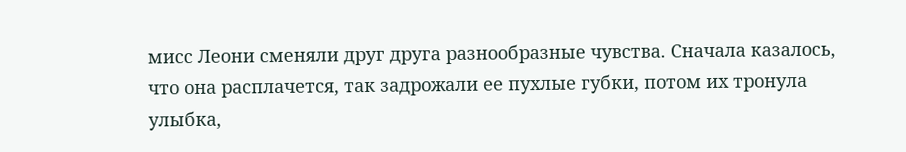мисс Леони сменяли друг друга разнообразные чувства. Сначала казалось, что она расплачется, так задрожали ее пухлые губки, потом их тронула улыбка,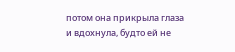потом она прикрыла глаза и вдохнула, будто ей не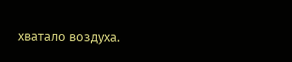хватало воздуха.